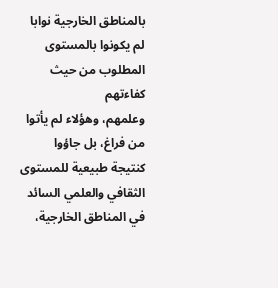بالمناطق الخارجية نوابا لم يكونوا بالمستوى المطلوب من حيث كفاءتهم
وعلمهم، وهؤلاء لم يأتوا من فراغ، بل جاؤوا كنتيجة طبيعية للمستوى
الثقافي والعلمي السائد في المناطق الخارجية،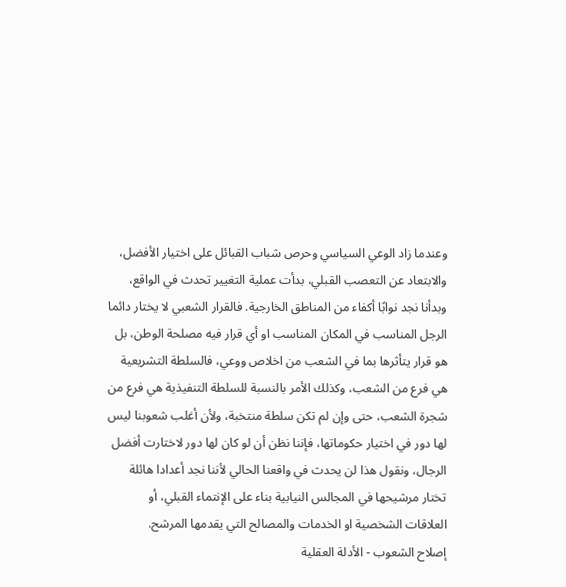وعندما زاد الوعي السياسي وحرص شباب القبائل على اختيار الأفضل، والابتعاد عن التعصب القبلي، بدأت عملية التغيير تحدث في الواقع، وبدأنا نجد نوابًا أكفاء من المناطق الخارجية. فالقرار الشعبي لا يختار دائما الرجل المناسب في المكان المناسب او أي قرار فيه مصلحة الوطن، بل هو قرار يتأثرها بما في الشعب من اخلاص ووعي، فالسلطة التشريعية هي فرع من الشعب، وكذلك الأمر بالنسبة للسلطة التنفيذية هي فرع من شجرة الشعب، حتى وإن لم تكن سلطة منتخبة، ولأن أغلب شعوبنا ليس لها دور في اختيار حكوماتها، فإننا نظن أن لو كان لها دور لاختارت أفضل الرجال، ونقول هذا لن يحدث في واقعنا الحالي لأننا نجد أعدادا هائلة تختار مرشيحها في المجالس النيابية بناء على الإنتماء القبلي، أو العلاقات الشخصية او الخدمات والمصالح التي يقدمها المرشح.
إصلاح الشعوب - الأدلة العقلية